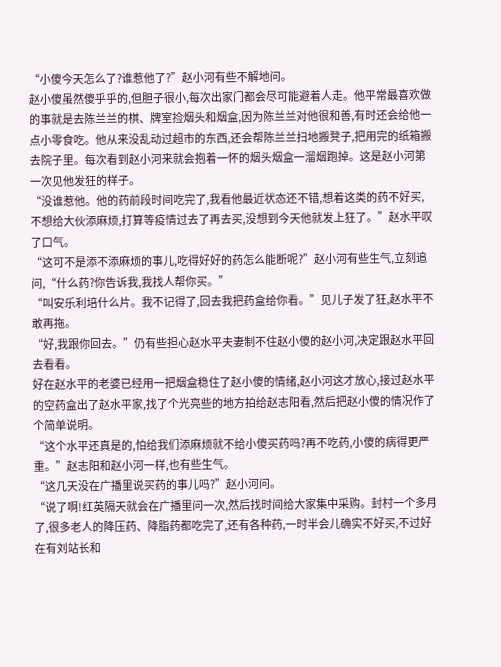“小傻今天怎么了?谁惹他了?”赵小河有些不解地问。
赵小傻虽然傻乎乎的,但胆子很小,每次出家门都会尽可能避着人走。他平常最喜欢做的事就是去陈兰兰的棋、牌室捡烟头和烟盒,因为陈兰兰对他很和善,有时还会给他一点小零食吃。他从来没乱动过超市的东西,还会帮陈兰兰扫地搬凳子,把用完的纸箱搬去院子里。每次看到赵小河来就会抱着一怀的烟头烟盒一溜烟跑掉。这是赵小河第一次见他发狂的样子。
“没谁惹他。他的药前段时间吃完了,我看他最近状态还不错,想着这类的药不好买,不想给大伙添麻烦,打算等疫情过去了再去买,没想到今天他就发上狂了。”赵水平叹了口气。
“这可不是添不添麻烦的事儿,吃得好好的药怎么能断呢?”赵小河有些生气,立刻追问,“什么药?你告诉我,我找人帮你买。”
“叫安乐利培什么片。我不记得了,回去我把药盒给你看。”见儿子发了狂,赵水平不敢再拖。
“好,我跟你回去。”仍有些担心赵水平夫妻制不住赵小傻的赵小河,决定跟赵水平回去看看。
好在赵水平的老婆已经用一把烟盒稳住了赵小傻的情绪,赵小河这才放心,接过赵水平的空药盒出了赵水平家,找了个光亮些的地方拍给赵志阳看,然后把赵小傻的情况作了个简单说明。
“这个水平还真是的,怕给我们添麻烦就不给小傻买药吗?再不吃药,小傻的病得更严重。”赵志阳和赵小河一样,也有些生气。
“这几天没在广播里说买药的事儿吗?”赵小河问。
“说了啊!红英隔天就会在广播里问一次,然后找时间给大家集中采购。封村一个多月了,很多老人的降压药、降脂药都吃完了,还有各种药,一时半会儿确实不好买,不过好在有刘站长和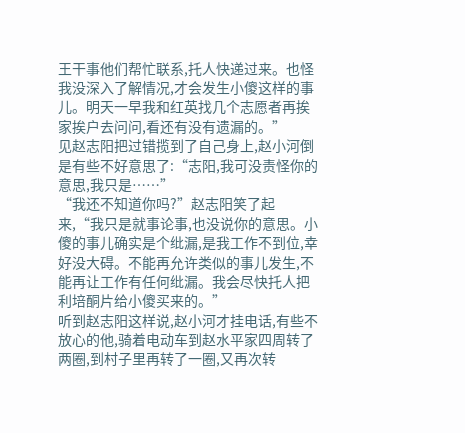王干事他们帮忙联系,托人快递过来。也怪我没深入了解情况,才会发生小傻这样的事儿。明天一早我和红英找几个志愿者再挨家挨户去问问,看还有没有遗漏的。”
见赵志阳把过错揽到了自己身上,赵小河倒是有些不好意思了:“志阳,我可没责怪你的意思,我只是……”
“我还不知道你吗?”赵志阳笑了起来,“我只是就事论事,也没说你的意思。小傻的事儿确实是个纰漏,是我工作不到位,幸好没大碍。不能再允许类似的事儿发生,不能再让工作有任何纰漏。我会尽快托人把利培酮片给小傻买来的。”
听到赵志阳这样说,赵小河才挂电话,有些不放心的他,骑着电动车到赵水平家四周转了两圈,到村子里再转了一圈,又再次转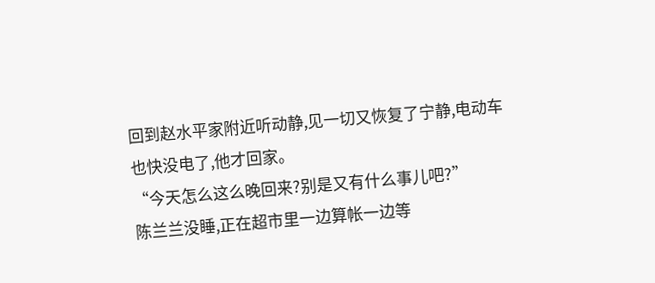回到赵水平家附近听动静,见一切又恢复了宁静,电动车也快没电了,他才回家。
“今天怎么这么晚回来?别是又有什么事儿吧?”
陈兰兰没睡,正在超市里一边算帐一边等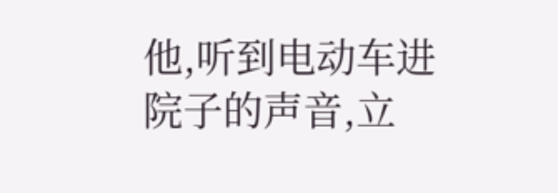他,听到电动车进院子的声音,立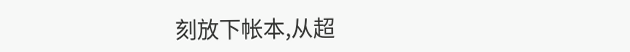刻放下帐本,从超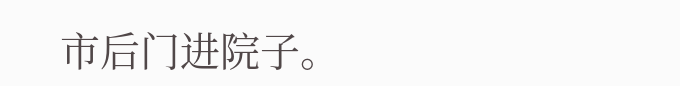市后门进院子。